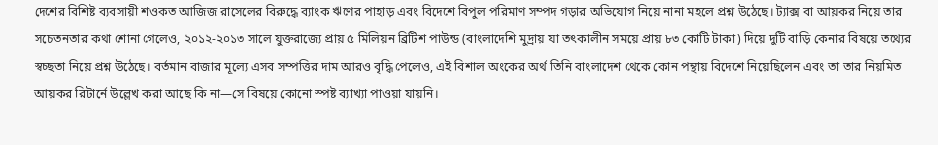দেশের বিশিষ্ট ব্যবসায়ী শওকত আজিজ রাসেলের বিরুদ্ধে ব্যাংক ঋণের পাহাড় এবং বিদেশে বিপুল পরিমাণ সম্পদ গড়ার অভিযোগ নিয়ে নানা মহলে প্রশ্ন উঠেছে। ট্যাক্স বা আয়কর নিয়ে তার সচেতনতার কথা শোনা গেলেও, ২০১২-২০১৩ সালে যুক্তরাজ্যে প্রায় ৫ মিলিয়ন ব্রিটিশ পাউন্ড (বাংলাদেশি মুদ্রায় যা তৎকালীন সময়ে প্রায় ৮৩ কোটি টাকা) দিয়ে দুটি বাড়ি কেনার বিষয়ে তথ্যের স্বচ্ছতা নিয়ে প্রশ্ন উঠেছে। বর্তমান বাজার মূল্যে এসব সম্পত্তির দাম আরও বৃদ্ধি পেলেও, এই বিশাল অংকের অর্থ তিনি বাংলাদেশ থেকে কোন পন্থায় বিদেশে নিয়েছিলেন এবং তা তার নিয়মিত আয়কর রিটার্নে উল্লেখ করা আছে কি না—সে বিষয়ে কোনো স্পষ্ট ব্যাখ্যা পাওয়া যায়নি।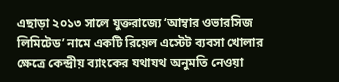এছাড়া ২০১৩ সালে যুক্তরাজ্যে ‘আম্বার ওভারসিজ লিমিটেড’ নামে একটি রিয়েল এস্টেট ব্যবসা খোলার ক্ষেত্রে কেন্দ্রীয় ব্যাংকের যথাযথ অনুমতি নেওয়া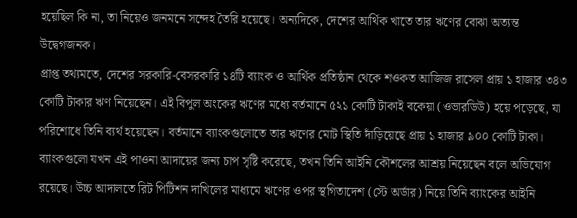হয়েছিল কি না, তা নিয়েও জনমনে সন্দেহ তৈরি হয়েছে। অন্যদিকে, দেশের আর্থিক খাতে তার ঋণের বোঝা অত্যন্ত উদ্বেগজনক।
প্রাপ্ত তথ্যমতে, দেশের সরকারি-বেসরকারি ১৪টি ব্যাংক ও আর্থিক প্রতিষ্ঠান থেকে শওকত আজিজ রাসেল প্রায় ১ হাজার ৩৪৩ কোটি টাকার ঋণ নিয়েছেন। এই বিপুল অংকের ঋণের মধ্যে বর্তমানে ৫২১ কোটি টাকাই বকেয়া (ওভারডিউ) হয়ে পড়েছে, যা পরিশোধে তিনি ব্যর্থ হয়েছেন। বর্তমানে ব্যাংকগুলোতে তার ঋণের মোট স্থিতি দাঁড়িয়েছে প্রায় ১ হাজার ৯০০ কোটি টাকা। ব্যাংকগুলো যখন এই পাওনা আদায়ের জন্য চাপ সৃষ্টি করেছে, তখন তিনি আইনি কৌশলের আশ্রয় নিয়েছেন বলে অভিযোগ রয়েছে। উচ্চ আদালতে রিট পিটিশন দাখিলের মাধ্যমে ঋণের ওপর স্থগিতাদেশ (স্টে অর্ডার) নিয়ে তিনি ব্যাংকের আইনি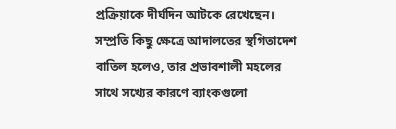প্রক্রিয়াকে দীর্ঘদিন আটকে রেখেছেন। সম্প্রতি কিছু ক্ষেত্রে আদালতের স্থগিতাদেশ বাতিল হলেও, তার প্রভাবশালী মহলের সাথে সখ্যের কারণে ব্যাংকগুলো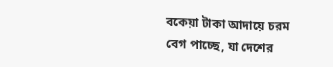বকেয়া টাকা আদায়ে চরম বেগ পাচ্ছে, যা দেশের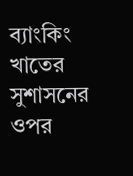ব্যাংকিং খাতের সুশাসনের ওপর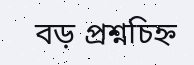বড় প্রশ্নচিহ্ন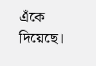এঁকে দিয়েছে।